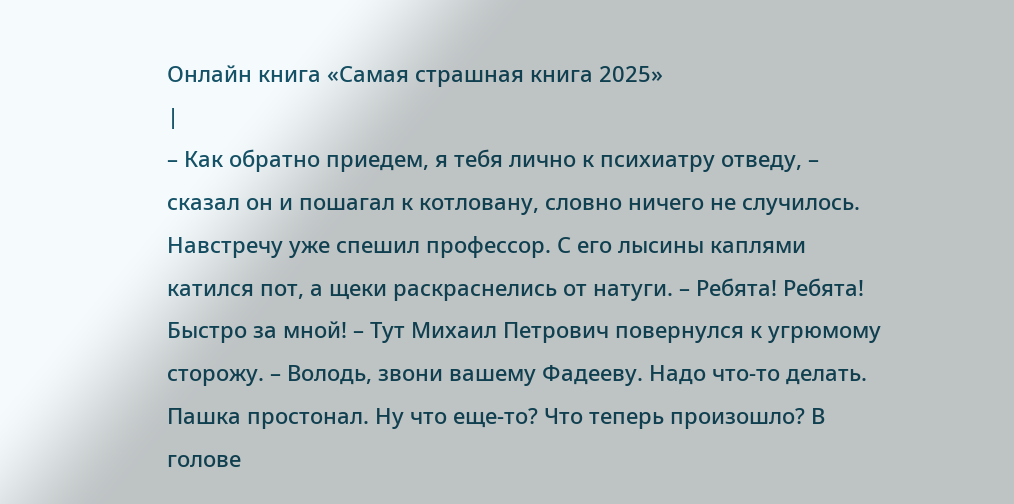Онлайн книга «Самая страшная книга 2025»
|
– Как обратно приедем, я тебя лично к психиатру отведу, – сказал он и пошагал к котловану, словно ничего не случилось. Навстречу уже спешил профессор. С его лысины каплями катился пот, а щеки раскраснелись от натуги. – Ребята! Ребята! Быстро за мной! – Тут Михаил Петрович повернулся к угрюмому сторожу. – Володь, звони вашему Фадееву. Надо что-то делать. Пашка простонал. Ну что еще-то? Что теперь произошло? В голове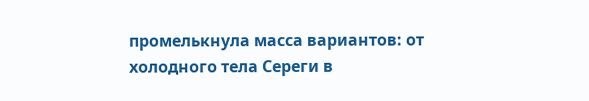промелькнула масса вариантов: от холодного тела Сереги в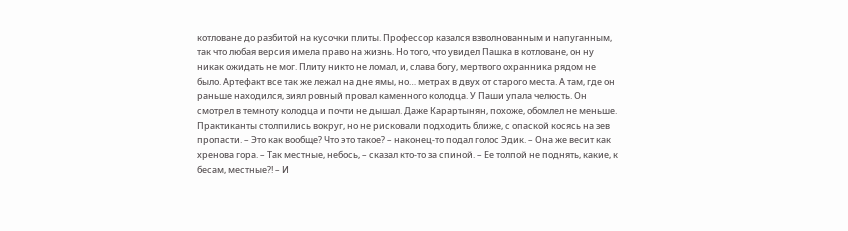котловане до разбитой на кусочки плиты. Профессор казался взволнованным и напуганным, так что любая версия имела право на жизнь. Но того, что увидел Пашка в котловане, он ну никак ожидать не мог. Плиту никто не ломал, и, слава богу, мертвого охранника рядом не было. Артефакт все так же лежал на дне ямы, но… метрах в двух от старого места. А там, где он раньше находился, зиял ровный провал каменного колодца. У Паши упала челюсть. Он смотрел в темноту колодца и почти не дышал. Даже Карартынян, похоже, обомлел не меньше. Практиканты столпились вокруг, но не рисковали подходить ближе, с опаской косясь на зев пропасти. – Это как вообще? Что это такое? – наконец-то подал голос Эдик. – Она же весит как хренова гора. – Так местные, небось, – сказал кто-то за спиной. – Ее толпой не поднять, какие, к бесам, местные?! – И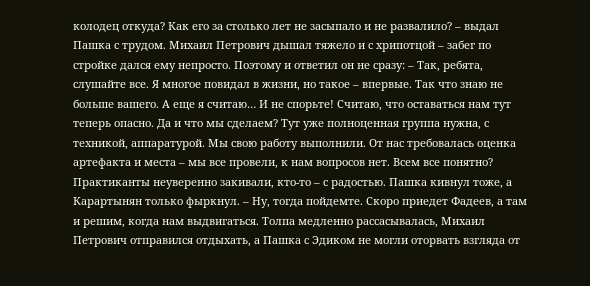колодец откуда? Как его за столько лет не засыпало и не развалило? – выдал Пашка с трудом. Михаил Петрович дышал тяжело и с хрипотцой – забег по стройке дался ему непросто. Поэтому и ответил он не сразу: – Так, ребята, слушайте все. Я многое повидал в жизни, но такое – впервые. Так что знаю не больше вашего. А еще я считаю… И не спорьте! Считаю, что оставаться нам тут теперь опасно. Да и что мы сделаем? Тут уже полноценная группа нужна, с техникой, аппаратурой. Мы свою работу выполнили. От нас требовалась оценка артефакта и места – мы все провели, к нам вопросов нет. Всем все понятно? Практиканты неуверенно закивали, кто-то – с радостью. Пашка кивнул тоже, а Карартынян только фыркнул. – Ну, тогда пойдемте. Скоро приедет Фадеев, а там и решим, когда нам выдвигаться. Толпа медленно рассасывалась, Михаил Петрович отправился отдыхать, а Пашка с Эдиком не могли оторвать взгляда от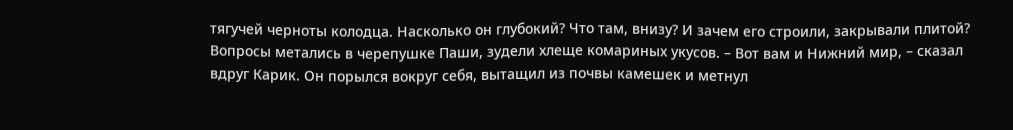тягучей черноты колодца. Насколько он глубокий? Что там, внизу? И зачем его строили, закрывали плитой? Вопросы метались в черепушке Паши, зудели хлеще комариных укусов. – Вот вам и Нижний мир, – сказал вдруг Карик. Он порылся вокруг себя, вытащил из почвы камешек и метнул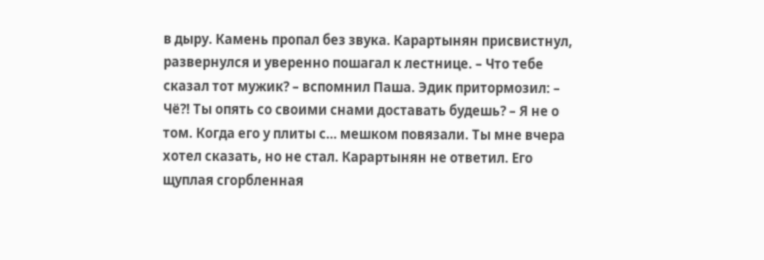в дыру. Камень пропал без звука. Карартынян присвистнул, развернулся и уверенно пошагал к лестнице. – Что тебе сказал тот мужик? – вспомнил Паша. Эдик притормозил: – Чё?! Ты опять со своими снами доставать будешь? – Я не о том. Когда его у плиты с… мешком повязали. Ты мне вчера хотел сказать, но не стал. Карартынян не ответил. Его щуплая сгорбленная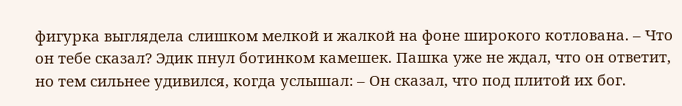фигурка выглядела слишком мелкой и жалкой на фоне широкого котлована. – Что он тебе сказал? Эдик пнул ботинком камешек. Пашка уже не ждал, что он ответит, но тем сильнее удивился, когда услышал: – Он сказал, что под плитой их бог.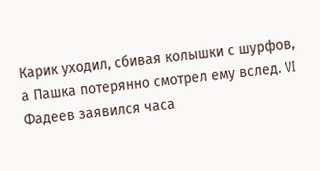Карик уходил, сбивая колышки с шурфов, а Пашка потерянно смотрел ему вслед. VI Фадеев заявился часа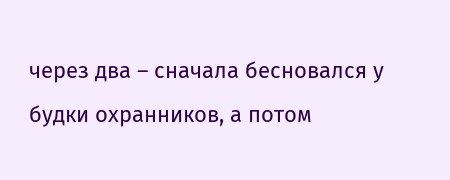через два – сначала бесновался у будки охранников, а потом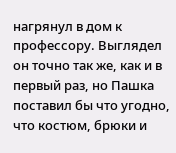нагрянул в дом к профессору. Выглядел он точно так же, как и в первый раз, но Пашка поставил бы что угодно, что костюм, брюки и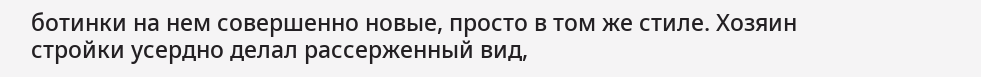ботинки на нем совершенно новые, просто в том же стиле. Хозяин стройки усердно делал рассерженный вид,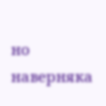но наверняка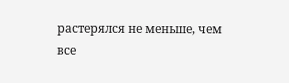растерялся не меньше, чем все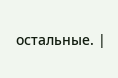остальные. |